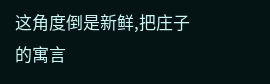这角度倒是新鲜,把庄子的寓言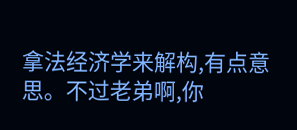拿法经济学来解构,有点意思。不过老弟啊,你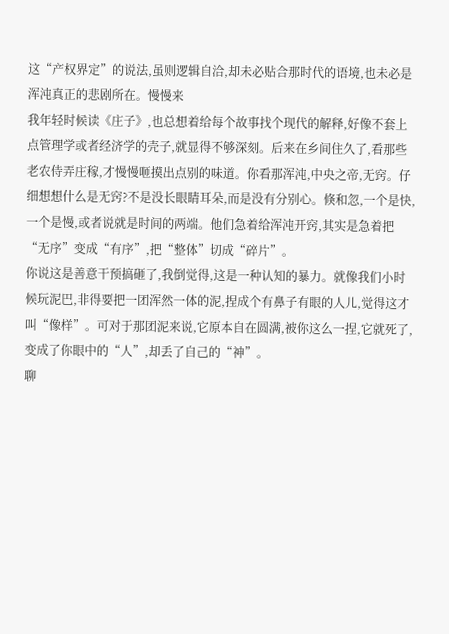这“产权界定”的说法,虽则逻辑自洽,却未必贴合那时代的语境,也未必是浑沌真正的悲剧所在。慢慢来
我年轻时候读《庄子》,也总想着给每个故事找个现代的解释,好像不套上点管理学或者经济学的壳子,就显得不够深刻。后来在乡间住久了,看那些老农侍弄庄稼,才慢慢咂摸出点别的味道。你看那浑沌,中央之帝,无窍。仔细想想什么是无窍?不是没长眼睛耳朵,而是没有分别心。倏和忽,一个是快,一个是慢,或者说就是时间的两端。他们急着给浑沌开窍,其实是急着把“无序”变成“有序”,把“整体”切成“碎片”。
你说这是善意干预搞砸了,我倒觉得,这是一种认知的暴力。就像我们小时候玩泥巴,非得要把一团浑然一体的泥,捏成个有鼻子有眼的人儿,觉得这才叫“像样”。可对于那团泥来说,它原本自在圆满,被你这么一捏,它就死了,变成了你眼中的“人”,却丢了自己的“神”。
聊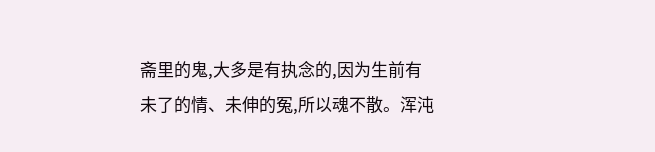斋里的鬼,大多是有执念的,因为生前有未了的情、未伸的冤,所以魂不散。浑沌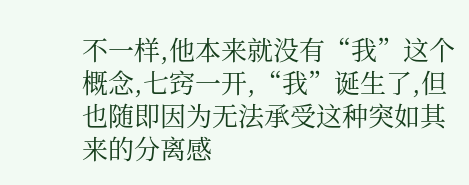不一样,他本来就没有“我”这个概念,七窍一开,“我”诞生了,但也随即因为无法承受这种突如其来的分离感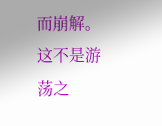而崩解。这不是游荡之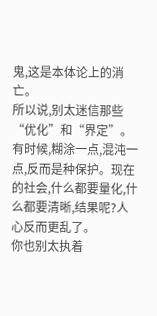鬼,这是本体论上的消亡。
所以说,别太迷信那些“优化”和“界定”。有时候,糊涂一点,混沌一点,反而是种保护。现在的社会,什么都要量化,什么都要清晰,结果呢?人心反而更乱了。
你也别太执着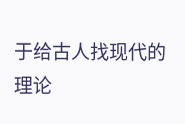于给古人找现代的理论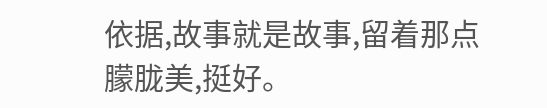依据,故事就是故事,留着那点朦胧美,挺好。